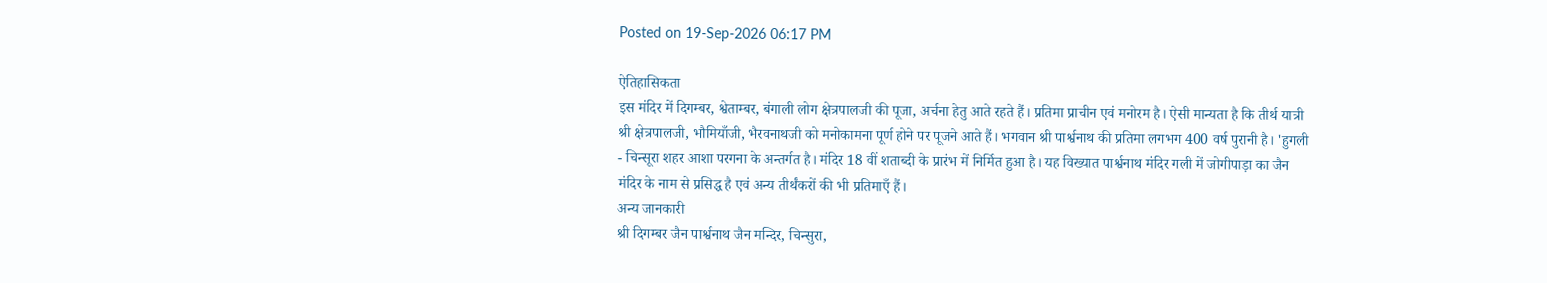Posted on 19-Sep-2026 06:17 PM

ऐतिहासिकता
इस मंदिर में दिगम्बर, श्वेताम्बर, बंगाली लोग क्षेत्रपालजी की पूजा, अर्चना हेतु आते रहते हैं। प्रतिमा प्राचीन एवं मनोरम है। ऐसी मान्यता है कि तीर्थ यात्री श्री क्षेत्रपालजी, भौमियाँजी, भैरवनाथजी को मनोकामना पूर्ण होने पर पूजने आते हैं। भगवान श्री पार्श्वनाथ की प्रतिमा लगभग 400 वर्ष पुरानी है। 'हुगली - चिन्सूरा शहर आशा परगना के अन्तर्गत है। मंदिर 18 वीं शताब्दी के प्रारंभ में निर्मित हुआ है। यह विख्यात पार्श्वनाथ मंदिर गली में जोगीपाड़ा का जैन मंदिर के नाम से प्रसिद्ध है एवं अन्य तीर्थंकरों की भी प्रतिमाएँ हैं।
अन्य जानकारी
श्री दिगम्बर जैन पार्श्वनाथ जैन मन्दिर, चिन्सुरा,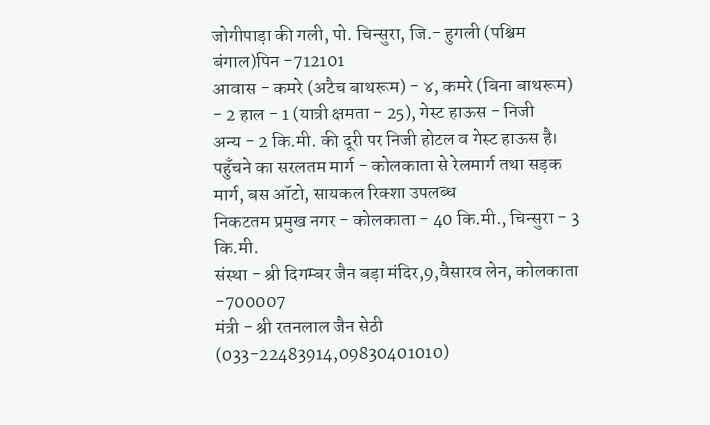जोगीपाड़ा की गली, पो. चिन्सुरा, जि.- हुगली (पश्चिम बंगाल)पिन -712101
आवास - कमरे (अटैच बाथरूम) - ४, कमरे (बिना बाथरूम) - 2 हाल - 1 (यात्री क्षमता - 25), गेस्ट हाऊस - निजी
अन्य - 2 कि.मी. की दूरी पर निजी होटल व गेस्ट हाऊस है।
पहुँचने का सरलतम मार्ग - कोलकाता से रेलमार्ग तथा सड़क मार्ग, बस ऑटो, सायकल रिक्शा उपलब्ध
निकटतम प्रमुख नगर - कोलकाता - 40 कि.मी., चिन्सुरा - 3 कि.मी.
संस्था - श्री दिगम्बर जैन बड़ा मंदिर,9,वैसारव लेन, कोलकाता -700007
मंत्री - श्री रतनलाल जैन सेठी (033-22483914,09830401010)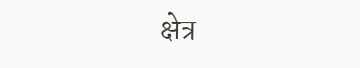क्षेत्र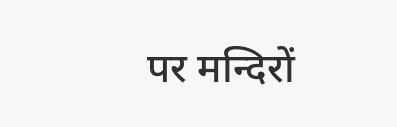पर मन्दिरों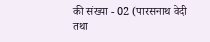की संख्या - 02 (पारसनाथ वेदी तथा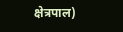क्षेत्रपाल)